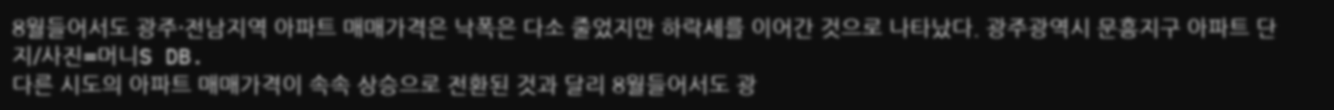8월들어서도 광주·전남지역 아파트 매매가격은 낙폭은 다소 줄었지만 하락세를 이어간 것으로 나타났다. 광주광역시 문흥지구 아파트 단지/사진=머니S DB.
다른 시도의 아파트 매매가격이 속속 상승으로 전환된 것과 달리 8월들어서도 광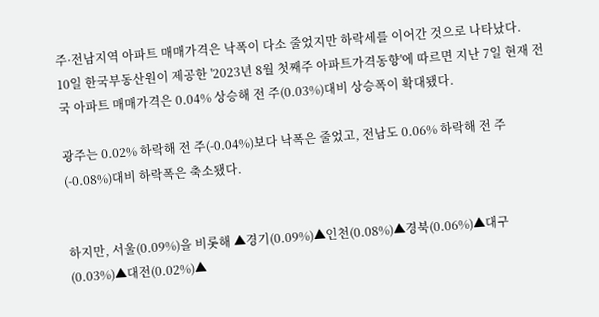주·전남지역 아파트 매매가격은 낙폭이 다소 줄었지만 하락세를 이어간 것으로 나타났다.
10일 한국부동산원이 제공한 '2023년 8월 첫째주 아파트가격동향'에 따르면 지난 7일 현재 전국 아파트 매매가격은 0.04% 상승해 전 주(0.03%)대비 상승폭이 확대됐다.

광주는 0.02% 하락해 전 주(-0.04%)보다 낙폭은 줄었고, 전남도 0.06% 하락해 전 주(-0.08%)대비 하락폭은 축소됐다.


하지만, 서울(0.09%)을 비롯해 ▲경기(0.09%)▲인천(0.08%)▲경북(0.06%)▲대구(0.03%)▲대전(0.02%)▲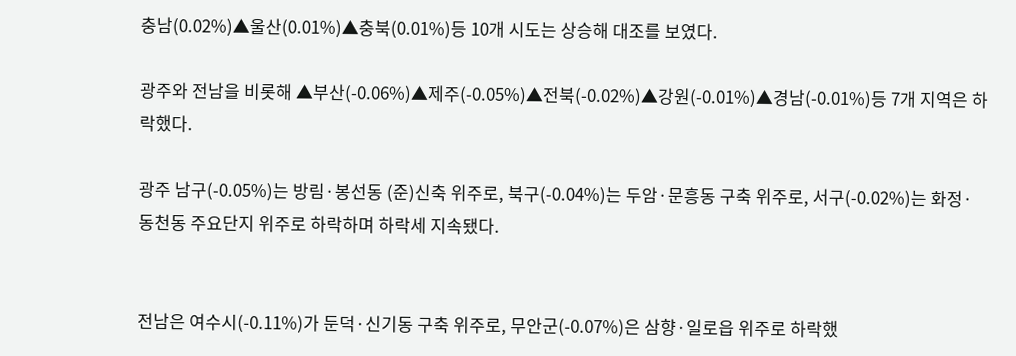충남(0.02%)▲울산(0.01%)▲충북(0.01%)등 10개 시도는 상승해 대조를 보였다.

광주와 전남을 비롯해 ▲부산(-0.06%)▲제주(-0.05%)▲전북(-0.02%)▲강원(-0.01%)▲경남(-0.01%)등 7개 지역은 하락했다.

광주 남구(-0.05%)는 방림·봉선동 (준)신축 위주로, 북구(-0.04%)는 두암·문흥동 구축 위주로, 서구(-0.02%)는 화정·동천동 주요단지 위주로 하락하며 하락세 지속됐다.


전남은 여수시(-0.11%)가 둔덕·신기동 구축 위주로, 무안군(-0.07%)은 삼향·일로읍 위주로 하락했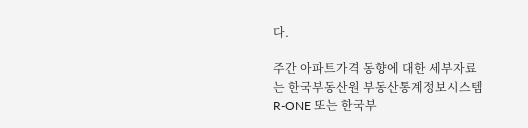다.

주간 아파트가격 동향에 대한 세부자료는 한국부동산원 부동산통계정보시스템 R-ONE 또는 한국부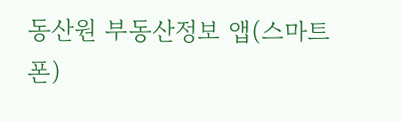동산원 부동산정보 앱(스마트폰)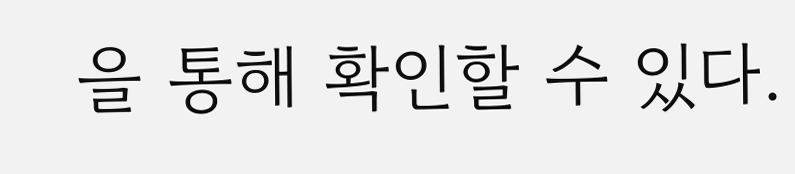을 통해 확인할 수 있다.